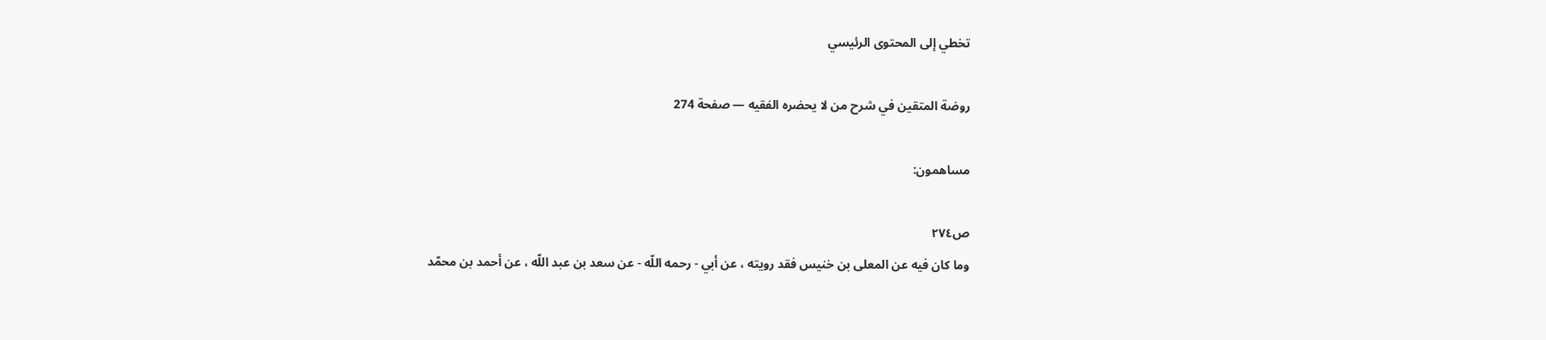تخطي إلى المحتوى الرئيسي

روضة المتقين في شرح من لا يحضره الفقيه — صفحة 274

مساهمون:

ص٢٧٤
وما كان فيه عن المعلى بن خنيس فقد رويته ، عن أبي - رحمه اللّه - عن سعد بن عبد اللّه ، عن أحمد بن محمّد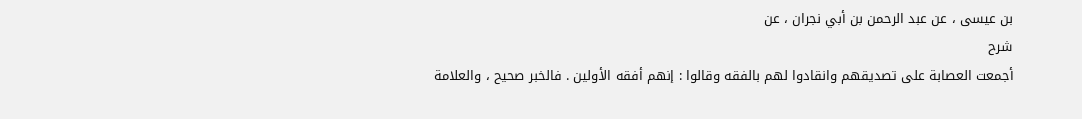بن عيسى ، عن عبد الرحمن بن أبي نجران ، عن
شرح
أجمعت العصابة على تصديقهم وانقادوا لهم بالفقه وقالوا : إنهم أفقه الأولين . فالخبر صحيح ، والعلامة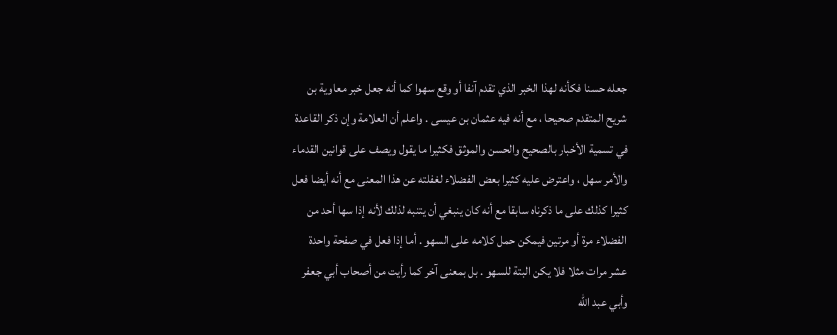جعله حسنا فكأنه لهذا الخبر الذي تقدم آنفا أو وقع سهوا كما أنه جعل خبر معاوية بن شريح المتقدم صحيحا ، مع أنه فيه عثمان بن عيسى . واعلم أن العلامة وإن ذكر القاعدة في تسمية الأخبار بالصحيح والحسن والموثق فكثيرا ما يقول ويصف على قوانين القدماء والأمر سهل ، واعترض عليه كثيرا بعض الفضلاء لغفلته عن هذا المعنى مع أنه أيضا فعل كثيرا كذلك على ما ذكرناه سابقا مع أنه كان ينبغي أن يتنبه لذلك لأنه إذا سها أحد من الفضلاء مرة أو مرتين فيمكن حمل كلامه على السهو . أما إذا فعل في صفحة واحدة عشر مرات مثلا فلا يكن البتة للسهو . بل بمعنى آخر كما رأيت من أصحاب أبي جعفر وأبي عبد الله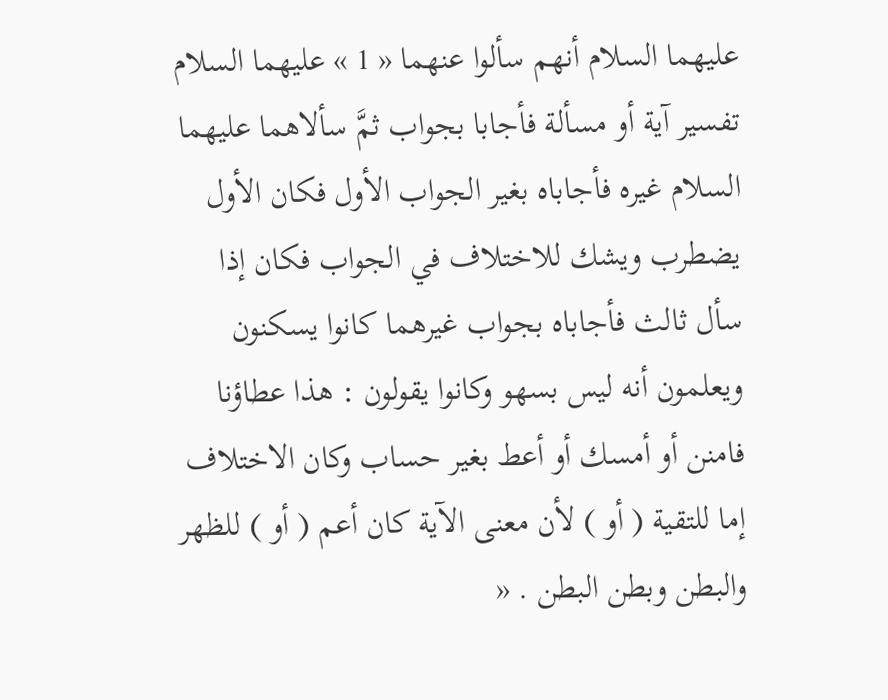عليهما السلام أنهم سألوا عنهما « 1 » عليهما السلام تفسير آية أو مسألة فأجابا بجواب ثمَّ سألاهما عليهما السلام غيره فأجاباه بغير الجواب الأول فكان الأول يضطرب ويشك للاختلاف في الجواب فكان إذا سأل ثالث فأجاباه بجواب غيرهما كانوا يسكنون ويعلمون أنه ليس بسهو وكانوا يقولون : هذا عطاؤنا فامنن أو أمسك أو أعط بغير حساب وكان الاختلاف إما للتقية ( أو ) لأن معنى الآية كان أعم ( أو ) للظهر والبطن وبطن البطن . «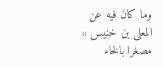وما كان فيه عن المعلى بن خنيس » مصغرا بالخاء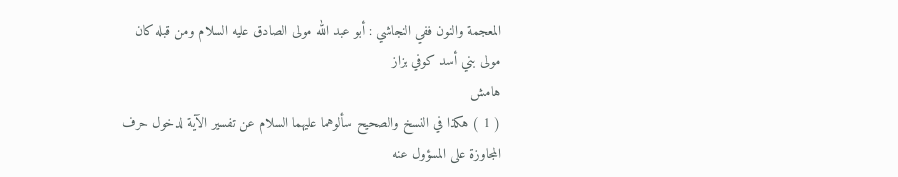المعجمة والنون ففي النجاشي : أبو عبد الله مولى الصادق عليه السلام ومن قبله كان مولى بني أسد كوفي بزاز
هامش
( 1 ) هكذا في النسخ والصحيح سألوهما عليهما السلام عن تفسير الآية لدخول حرف المجاوزة على المسؤول عنه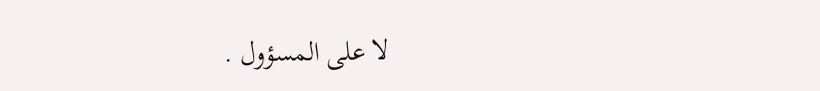لا على المسؤول .